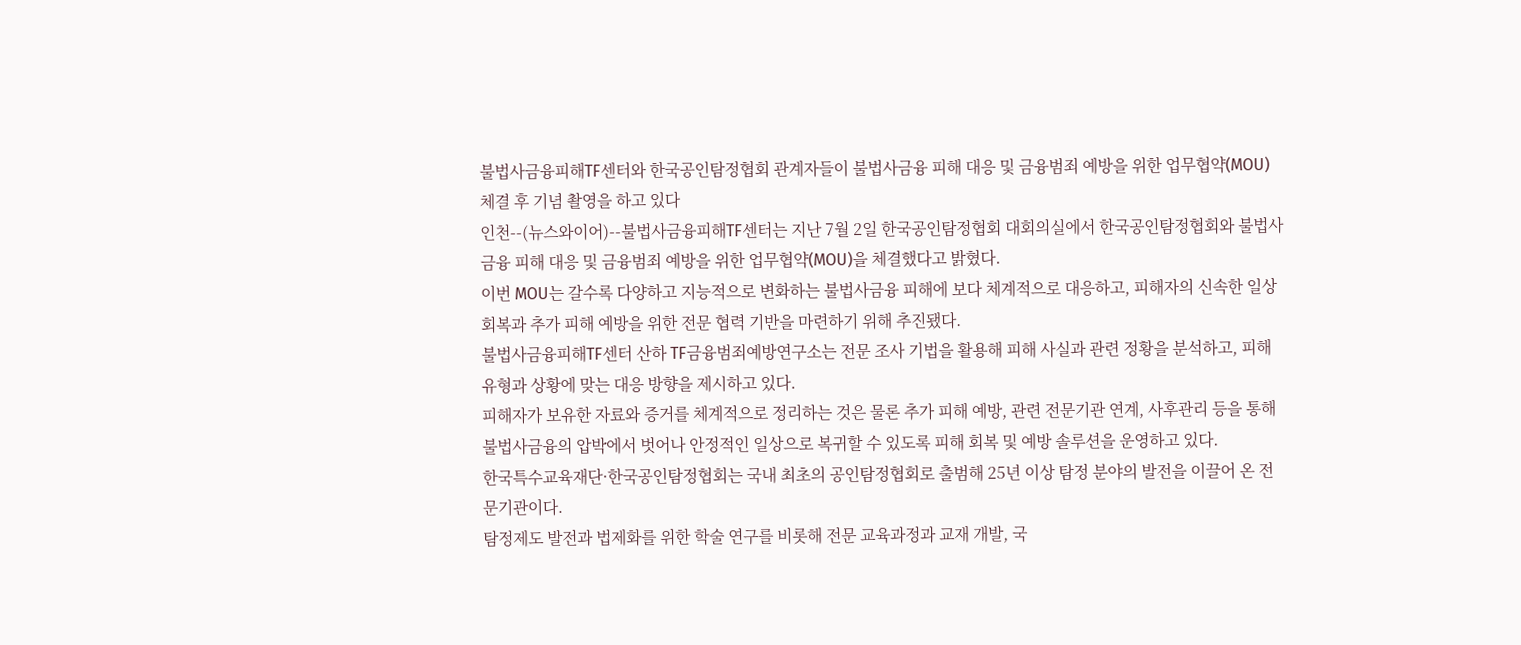불법사금융피해TF센터와 한국공인탐정협회 관계자들이 불법사금융 피해 대응 및 금융범죄 예방을 위한 업무협약(MOU) 체결 후 기념 촬영을 하고 있다
인천--(뉴스와이어)--불법사금융피해TF센터는 지난 7월 2일 한국공인탐정협회 대회의실에서 한국공인탐정협회와 불법사금융 피해 대응 및 금융범죄 예방을 위한 업무협약(MOU)을 체결했다고 밝혔다.
이번 MOU는 갈수록 다양하고 지능적으로 변화하는 불법사금융 피해에 보다 체계적으로 대응하고, 피해자의 신속한 일상 회복과 추가 피해 예방을 위한 전문 협력 기반을 마련하기 위해 추진됐다.
불법사금융피해TF센터 산하 TF금융범죄예방연구소는 전문 조사 기법을 활용해 피해 사실과 관련 정황을 분석하고, 피해 유형과 상황에 맞는 대응 방향을 제시하고 있다.
피해자가 보유한 자료와 증거를 체계적으로 정리하는 것은 물론 추가 피해 예방, 관련 전문기관 연계, 사후관리 등을 통해 불법사금융의 압박에서 벗어나 안정적인 일상으로 복귀할 수 있도록 피해 회복 및 예방 솔루션을 운영하고 있다.
한국특수교육재단·한국공인탐정협회는 국내 최초의 공인탐정협회로 출범해 25년 이상 탐정 분야의 발전을 이끌어 온 전문기관이다.
탐정제도 발전과 법제화를 위한 학술 연구를 비롯해 전문 교육과정과 교재 개발, 국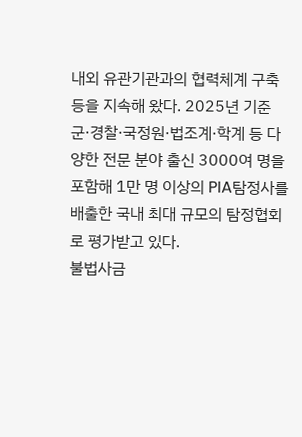내외 유관기관과의 협력체계 구축 등을 지속해 왔다. 2025년 기준 군·경찰·국정원·법조계·학계 등 다양한 전문 분야 출신 3000여 명을 포함해 1만 명 이상의 PIA탐정사를 배출한 국내 최대 규모의 탐정협회로 평가받고 있다.
불법사금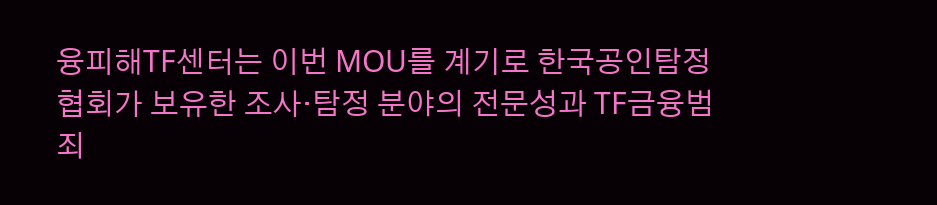융피해TF센터는 이번 MOU를 계기로 한국공인탐정협회가 보유한 조사·탐정 분야의 전문성과 TF금융범죄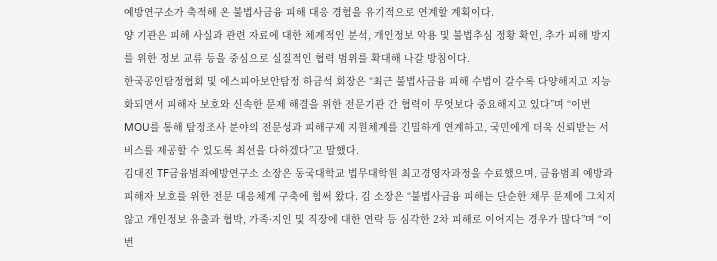예방연구소가 축적해 온 불법사금융 피해 대응 경험을 유기적으로 연계할 계획이다.
양 기관은 피해 사실과 관련 자료에 대한 체계적인 분석, 개인정보 악용 및 불법추심 정황 확인, 추가 피해 방지를 위한 정보 교류 등을 중심으로 실질적인 협력 범위를 확대해 나갈 방침이다.
한국공인탐정협회 및 에스피아보안탐정 하금석 회장은 “최근 불법사금융 피해 수법이 갈수록 다양해지고 지능화되면서 피해자 보호와 신속한 문제 해결을 위한 전문기관 간 협력이 무엇보다 중요해지고 있다”며 “이번 MOU를 통해 탐정조사 분야의 전문성과 피해구제 지원체계를 긴밀하게 연계하고, 국민에게 더욱 신뢰받는 서비스를 제공할 수 있도록 최선을 다하겠다”고 말했다.
김대진 TF금융범죄예방연구소 소장은 동국대학교 법무대학원 최고경영자과정을 수료했으며, 금융범죄 예방과 피해자 보호를 위한 전문 대응체계 구축에 힘써 왔다. 김 소장은 “불법사금융 피해는 단순한 채무 문제에 그치지 않고 개인정보 유출과 협박, 가족·지인 및 직장에 대한 연락 등 심각한 2차 피해로 이어지는 경우가 많다”며 “이번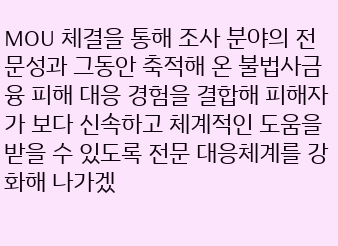MOU 체결을 통해 조사 분야의 전문성과 그동안 축적해 온 불법사금융 피해 대응 경험을 결합해 피해자가 보다 신속하고 체계적인 도움을 받을 수 있도록 전문 대응체계를 강화해 나가겠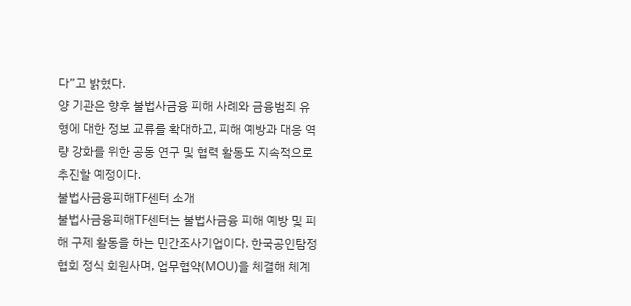다”고 밝혔다.
양 기관은 향후 불법사금융 피해 사례와 금융범죄 유형에 대한 정보 교류를 확대하고, 피해 예방과 대응 역량 강화를 위한 공동 연구 및 협력 활동도 지속적으로 추진할 예정이다.
불법사금융피해TF센터 소개
불법사금융피해TF센터는 불법사금융 피해 예방 및 피해 구제 활동을 하는 민간조사기업이다. 한국공인탐정협회 정식 회원사며, 업무협약(MOU)을 체결해 체계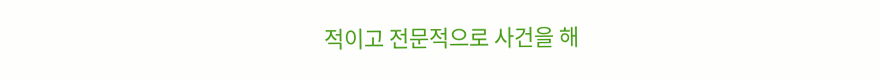적이고 전문적으로 사건을 해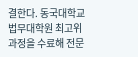결한다. 동국대학교 법무대학원 최고위 과정을 수료해 전문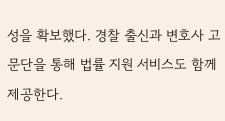성을 확보했다. 경찰 출신과 변호사 고문단을 통해 법률 지원 서비스도 함께 제공한다.